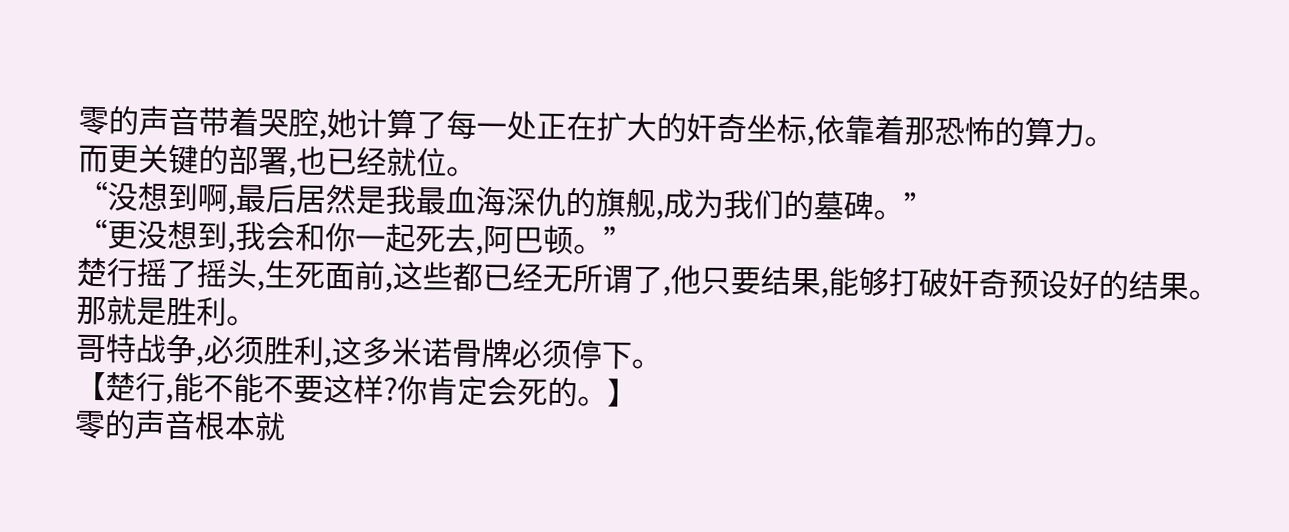零的声音带着哭腔,她计算了每一处正在扩大的奸奇坐标,依靠着那恐怖的算力。
而更关键的部署,也已经就位。
“没想到啊,最后居然是我最血海深仇的旗舰,成为我们的墓碑。”
“更没想到,我会和你一起死去,阿巴顿。”
楚行摇了摇头,生死面前,这些都已经无所谓了,他只要结果,能够打破奸奇预设好的结果。
那就是胜利。
哥特战争,必须胜利,这多米诺骨牌必须停下。
【楚行,能不能不要这样?你肯定会死的。】
零的声音根本就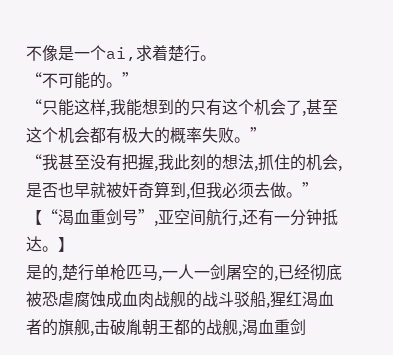不像是一个ai,求着楚行。
“不可能的。”
“只能这样,我能想到的只有这个机会了,甚至这个机会都有极大的概率失败。”
“我甚至没有把握,我此刻的想法,抓住的机会,是否也早就被奸奇算到,但我必须去做。”
【“渴血重剑号”,亚空间航行,还有一分钟抵达。】
是的,楚行单枪匹马,一人一剑屠空的,已经彻底被恐虐腐蚀成血肉战舰的战斗驳船,猩红渴血者的旗舰,击破胤朝王都的战舰,渴血重剑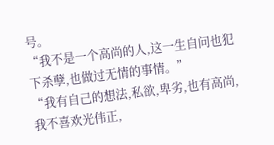号。
“我不是一个高尚的人,这一生自问也犯下杀孽,也做过无情的事情。”
“我有自己的想法,私欲,卑劣,也有高尚,我不喜欢光伟正,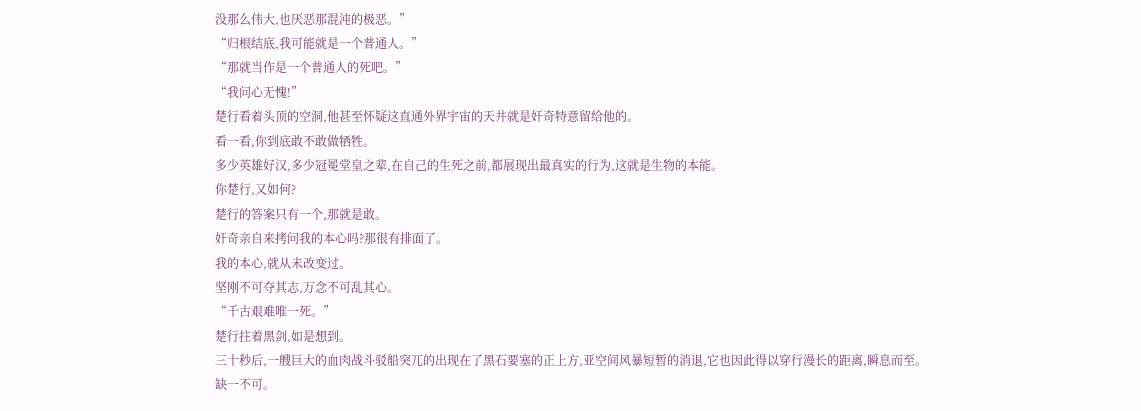没那么伟大,也厌恶那混沌的极恶。”
“归根结底,我可能就是一个普通人。”
“那就当作是一个普通人的死吧。”
“我问心无愧!”
楚行看着头顶的空洞,他甚至怀疑这直通外界宇宙的天井就是奸奇特意留给他的。
看一看,你到底敢不敢做牺牲。
多少英雄好汉,多少冠冕堂皇之辈,在自己的生死之前,都展现出最真实的行为,这就是生物的本能。
你楚行,又如何?
楚行的答案只有一个,那就是敢。
奸奇亲自来拷问我的本心吗?那很有排面了。
我的本心,就从未改变过。
坚刚不可夺其志,万念不可乱其心。
“千古艰难唯一死。”
楚行拄着黑剑,如是想到。
三十秒后,一艘巨大的血肉战斗驳船突兀的出现在了黑石要塞的正上方,亚空间风暴短暂的消退,它也因此得以穿行漫长的距离,瞬息而至。
缺一不可。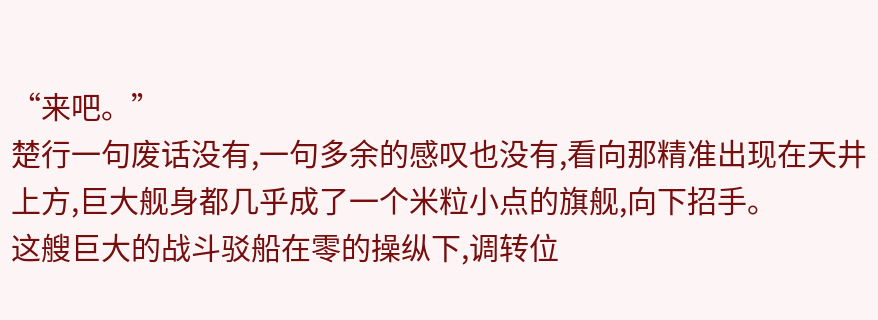“来吧。”
楚行一句废话没有,一句多余的感叹也没有,看向那精准出现在天井上方,巨大舰身都几乎成了一个米粒小点的旗舰,向下招手。
这艘巨大的战斗驳船在零的操纵下,调转位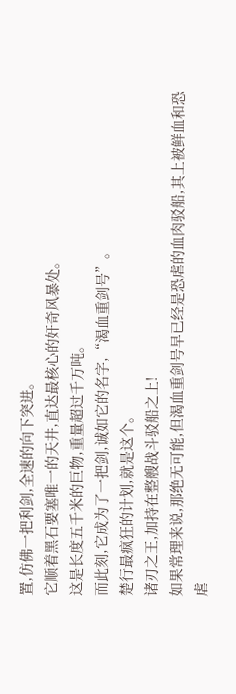置,仿佛一把利剑,全速的向下突进。
它顺着黑石要塞唯一的天井,直达最核心的奸奇风暴处。
这是长度五千米的巨物,重量超过千万吨。
而此刻,它成为了一把剑,诚如它的名字,“渴血重剑号”。
楚行最疯狂的计划,就是这个。
诸刃之王,加持在整艘战斗驳船之上!
如果常理来说,那绝无可能,但渴血重剑号早已经是恐虐的血肉驳船,其上被鲜血和恐虐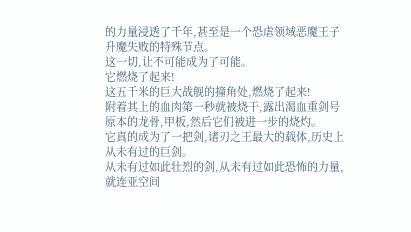的力量浸透了千年,甚至是一个恐虐领域恶魔王子升魔失败的特殊节点。
这一切,让不可能成为了可能。
它燃烧了起来!
这五千米的巨大战舰的撞角处,燃烧了起来!
附着其上的血肉第一秒就被烧干,露出渴血重剑号原本的龙骨,甲板,然后它们被进一步的烧灼。
它真的成为了一把剑,诸刃之王最大的载体,历史上从未有过的巨剑。
从未有过如此壮烈的剑,从未有过如此恐怖的力量,就连亚空间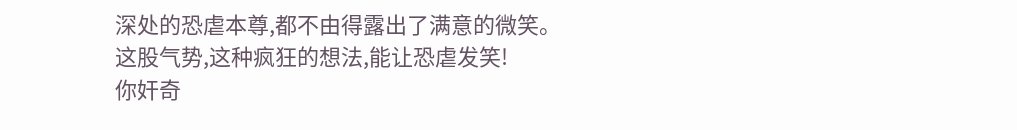深处的恐虐本尊,都不由得露出了满意的微笑。
这股气势,这种疯狂的想法,能让恐虐发笑!
你奸奇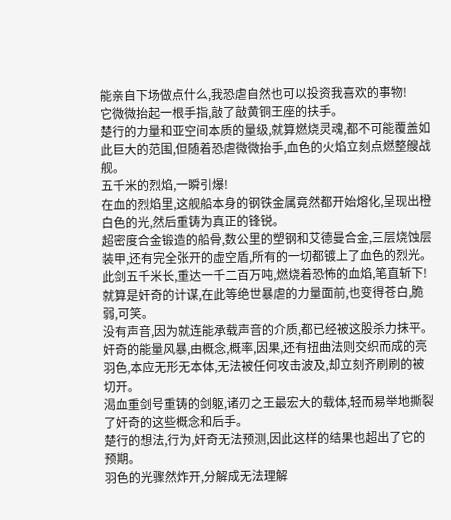能亲自下场做点什么,我恐虐自然也可以投资我喜欢的事物!
它微微抬起一根手指,敲了敲黄铜王座的扶手。
楚行的力量和亚空间本质的量级,就算燃烧灵魂,都不可能覆盖如此巨大的范围,但随着恐虐微微抬手,血色的火焰立刻点燃整艘战舰。
五千米的烈焰,一瞬引爆!
在血的烈焰里,这舰船本身的钢铁金属竟然都开始熔化,呈现出橙白色的光,然后重铸为真正的锋锐。
超密度合金锻造的船骨,数公里的塑钢和艾德曼合金,三层烧蚀层装甲,还有完全张开的虚空盾,所有的一切都镀上了血色的烈光。
此剑五千米长,重达一千二百万吨,燃烧着恐怖的血焰,笔直斩下!
就算是奸奇的计谋,在此等绝世暴虐的力量面前,也变得苍白,脆弱,可笑。
没有声音,因为就连能承载声音的介质,都已经被这股杀力抹平。
奸奇的能量风暴,由概念,概率,因果,还有扭曲法则交织而成的亮羽色,本应无形无本体,无法被任何攻击波及,却立刻齐刷刷的被切开。
渴血重剑号重铸的剑躯,诸刃之王最宏大的载体,轻而易举地撕裂了奸奇的这些概念和后手。
楚行的想法,行为,奸奇无法预测,因此这样的结果也超出了它的预期。
羽色的光骤然炸开,分解成无法理解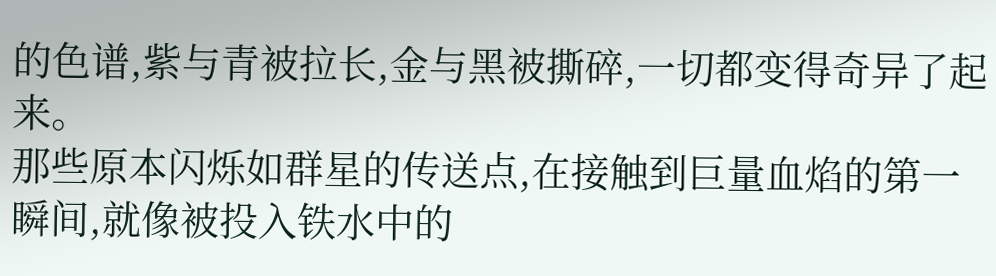的色谱,紫与青被拉长,金与黑被撕碎,一切都变得奇异了起来。
那些原本闪烁如群星的传送点,在接触到巨量血焰的第一瞬间,就像被投入铁水中的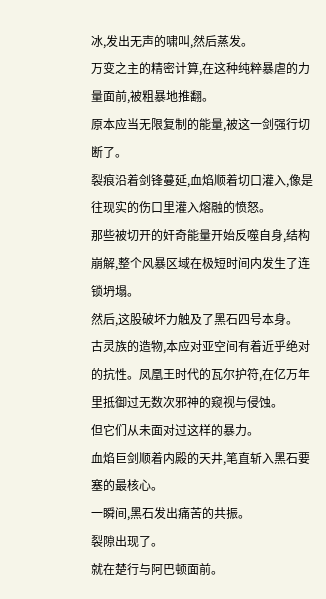冰,发出无声的啸叫,然后蒸发。
万变之主的精密计算,在这种纯粹暴虐的力量面前,被粗暴地推翻。
原本应当无限复制的能量,被这一剑强行切断了。
裂痕沿着剑锋蔓延,血焰顺着切口灌入,像是往现实的伤口里灌入熔融的愤怒。
那些被切开的奸奇能量开始反噬自身,结构崩解,整个风暴区域在极短时间内发生了连锁坍塌。
然后,这股破坏力触及了黑石四号本身。
古灵族的造物,本应对亚空间有着近乎绝对的抗性。凤凰王时代的瓦尔护符,在亿万年里抵御过无数次邪神的窥视与侵蚀。
但它们从未面对过这样的暴力。
血焰巨剑顺着内殿的天井,笔直斩入黑石要塞的最核心。
一瞬间,黑石发出痛苦的共振。
裂隙出现了。
就在楚行与阿巴顿面前。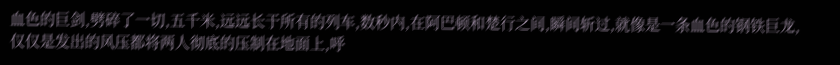血色的巨剑,劈碎了一切,五千米,远远长于所有的列车,数秒内,在阿巴顿和楚行之间,瞬间斩过,就像是一条血色的钢铁巨龙,仅仅是发出的风压都将两人彻底的压制在地面上,呼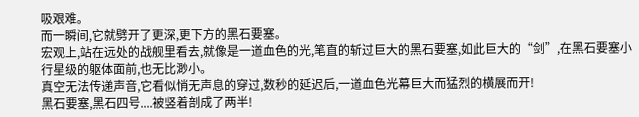吸艰难。
而一瞬间,它就劈开了更深,更下方的黑石要塞。
宏观上,站在远处的战舰里看去,就像是一道血色的光,笔直的斩过巨大的黑石要塞,如此巨大的“剑”,在黑石要塞小行星级的躯体面前,也无比渺小。
真空无法传递声音,它看似悄无声息的穿过,数秒的延迟后,一道血色光幕巨大而猛烈的横展而开!
黑石要塞,黑石四号....被竖着剖成了两半!